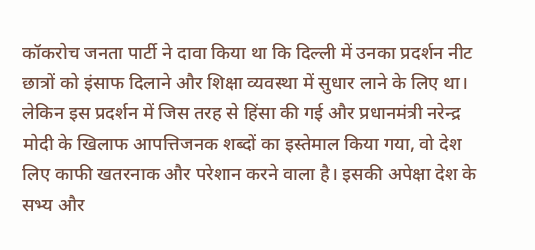कॉकरोच जनता पार्टी ने दावा किया था कि दिल्ली में उनका प्रदर्शन नीट छात्रों को इंसाफ दिलाने और शिक्षा व्यवस्था में सुधार लाने के लिए था। लेकिन इस प्रदर्शन में जिस तरह से हिंसा की गई और प्रधानमंत्री नरेन्द्र मोदी के खिलाफ आपत्तिजनक शब्दों का इस्तेमाल किया गया, वो देश लिए काफी खतरनाक और परेशान करने वाला है। इसकी अपेक्षा देश के सभ्य और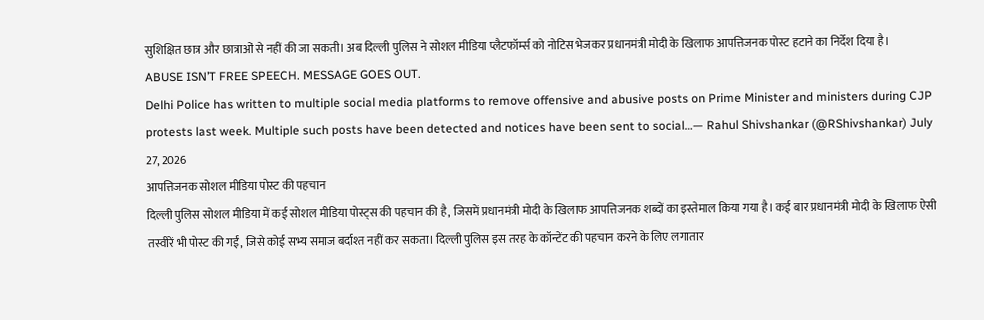सुशिक्षित छात्र और छात्राओं से नहीं की जा सकती। अब दिल्ली पुलिस ने सोशल मीडिया प्लैटफॉर्म्स को नोटिस भेजकर प्रधानमंत्री मोदी के खिलाफ आपत्तिजनक पोस्ट हटाने का निर्देश दिया है।
ABUSE ISN’T FREE SPEECH. MESSAGE GOES OUT.
Delhi Police has written to multiple social media platforms to remove offensive and abusive posts on Prime Minister and ministers during CJP protests last week. Multiple such posts have been detected and notices have been sent to social…— Rahul Shivshankar (@RShivshankar) July 27, 2026
आपत्तिजनक सोशल मीडिया पोस्ट की पहचान
दिल्ली पुलिस सोशल मीडिया में कई सोशल मीडिया पोस्ट्स की पहचान की है, जिसमें प्रधानमंत्री मोदी के खिलाफ आपत्तिजनक शब्दों का इस्तेमाल किया गया है। कई बार प्रधानमंत्री मोदी के खिलाफ ऐसी तस्वीरें भी पोस्ट की गईं, जिसे कोई सभ्य समाज बर्दाश्त नहीं कर सकता। दिल्ली पुलिस इस तरह के कॉन्टेंट की पहचान करने के लिए लगातार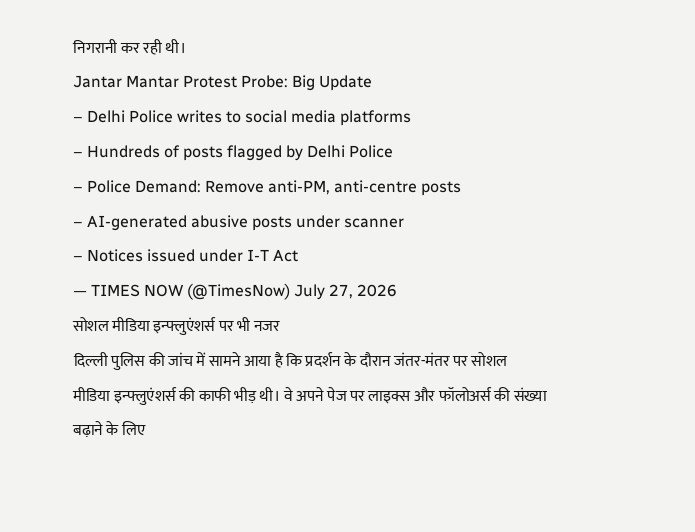निगरानी कर रही थी।
Jantar Mantar Protest Probe: Big Update
– Delhi Police writes to social media platforms
– Hundreds of posts flagged by Delhi Police
– Police Demand: Remove anti-PM, anti-centre posts
– AI-generated abusive posts under scanner
– Notices issued under I-T Act
— TIMES NOW (@TimesNow) July 27, 2026
सोशल मीडिया इन्फ्लुएंशर्स पर भी नजर
दिल्ली पुलिस की जांच में सामने आया है कि प्रदर्शन के दौरान जंतर-मंतर पर सोशल मीडिया इन्फ्लुएंशर्स की काफी भीड़ थी। वे अपने पेज पर लाइक्स और फॉलोअर्स की संख्या बढ़ाने के लिए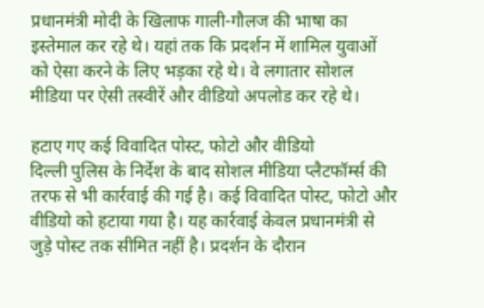प्रधानमंत्री मोदी के खिलाफ गाली-गौलज की भाषा का इस्तेमाल कर रहे थे। यहां तक कि प्रदर्शन में शामिल युवाओं को ऐसा करने के लिए भड़का रहे थे। वे लगातार सोशल मीडिया पर ऐसी तस्वीरें और वीडियो अपलोड कर रहे थे।

हटाए गए कई विवादित पोस्ट, फोटो और वीडियो
दिल्ली पुलिस के निर्देश के बाद सोशल मीडिया प्लैटफॉर्म्स की तरफ से भी कार्रवाई की गई है। कई विवादित पोस्ट, फोटो और वीडियो को हटाया गया है। यह कार्रवाई केवल प्रधानमंत्री से जुड़े पोस्ट तक सीमित नहीं है। प्रदर्शन के दौरान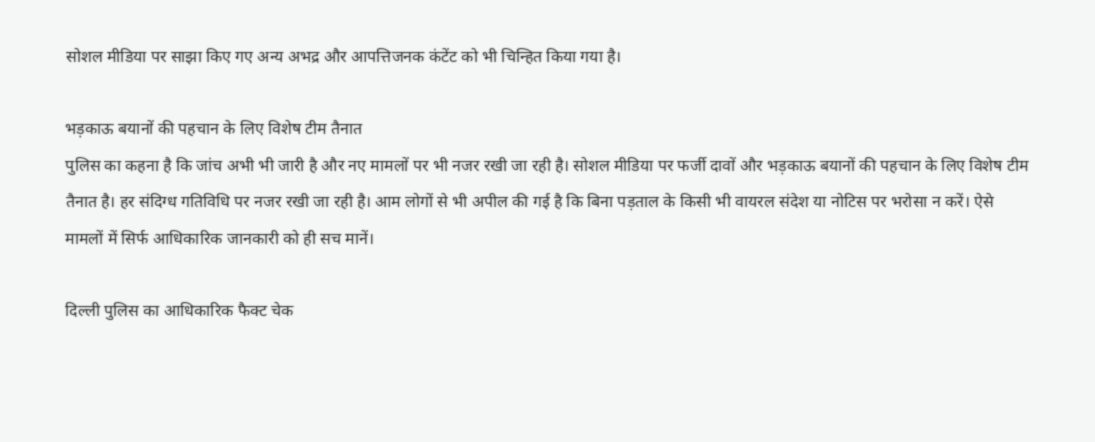सोशल मीडिया पर साझा किए गए अन्य अभद्र और आपत्तिजनक कंटेंट को भी चिन्हित किया गया है।

भड़काऊ बयानों की पहचान के लिए विशेष टीम तैनात
पुलिस का कहना है कि जांच अभी भी जारी है और नए मामलों पर भी नजर रखी जा रही है। सोशल मीडिया पर फर्जी दावों और भड़काऊ बयानों की पहचान के लिए विशेष टीम तैनात है। हर संदिग्ध गतिविधि पर नजर रखी जा रही है। आम लोगों से भी अपील की गई है कि बिना पड़ताल के किसी भी वायरल संदेश या नोटिस पर भरोसा न करें। ऐसे मामलों में सिर्फ आधिकारिक जानकारी को ही सच मानें।

दिल्ली पुलिस का आधिकारिक फैक्ट चेक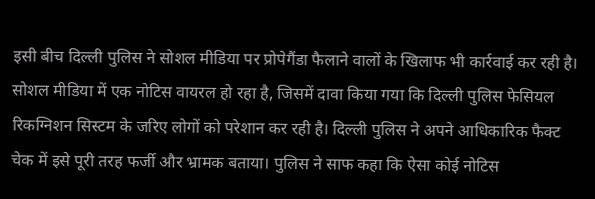इसी बीच दिल्ली पुलिस ने सोशल मीडिया पर प्रोपेगैंडा फैलाने वालों के खिलाफ भी कार्रवाई कर रही है। सोशल मीडिया में एक नोटिस वायरल हो रहा है, जिसमें दावा किया गया कि दिल्ली पुलिस फेसियल रिकग्निशन सिस्टम के जरिए लोगों को परेशान कर रही है। दिल्ली पुलिस ने अपने आधिकारिक फैक्ट चेक में इसे पूरी तरह फर्जी और भ्रामक बताया। पुलिस ने साफ कहा कि ऐसा कोई नोटिस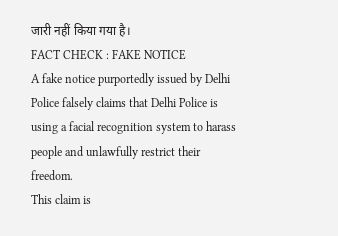जारी नहीं किया गया है।
FACT CHECK : FAKE NOTICE
A fake notice purportedly issued by Delhi Police falsely claims that Delhi Police is using a facial recognition system to harass people and unlawfully restrict their freedom.
This claim is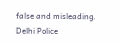false and misleading. Delhi Police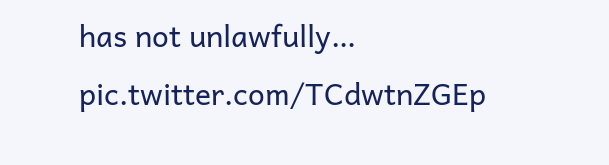has not unlawfully… pic.twitter.com/TCdwtnZGEp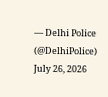— Delhi Police (@DelhiPolice) July 26, 2026